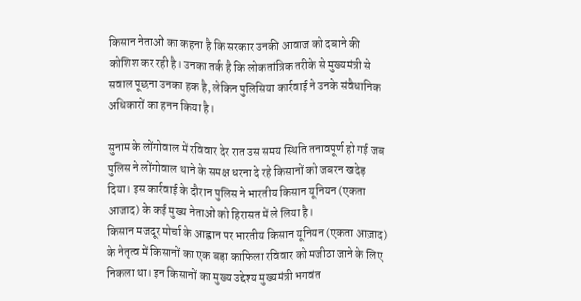किसान नेताओं का कहना है कि सरकार उनकी आवाज को दबाने की कोशिश कर रही है। उनका तर्क है कि लोकतांत्रिक तरीके से मुख्यमंत्री से सवाल पूछना उनका हक है, लेकिन पुलिसिया कार्रवाई ने उनके संवैधानिक अधिकारों का हनन किया है।

सुनाम के लोंगोवाल में रविवार देर रात उस समय स्थिति तनावपूर्ण हो गई जब पुलिस ने लोंगोवाल थाने के समक्ष धरना दे रहे किसानों को जबरन खदेड़ दिया। इस कार्रवाई के दौरान पुलिस ने भारतीय किसान यूनियन (एकता आजाद) के कई मुख्य नेताओं को हिरासत में ले लिया है।
किसान मजदूर मोर्चा के आह्वान पर भारतीय किसान यूनियन (एकता आज़ाद) के नेतृत्व में किसानों का एक बड़ा काफिला रविवार को मजीठा जाने के लिए निकला था। इन किसानों का मुख्य उद्देश्य मुख्यमंत्री भगवंत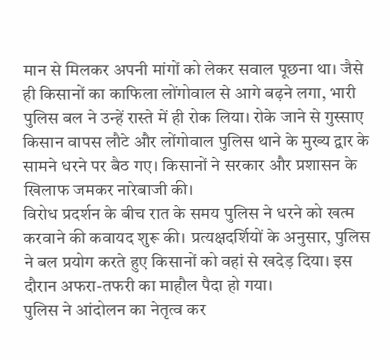मान से मिलकर अपनी मांगों को लेकर सवाल पूछना था। जैसे ही किसानों का काफिला लोंगोवाल से आगे बढ़ने लगा, भारी पुलिस बल ने उन्हें रास्ते में ही रोक लिया। रोके जाने से गुस्साए किसान वापस लौटे और लोंगोवाल पुलिस थाने के मुख्य द्वार के सामने धरने पर बैठ गए। किसानों ने सरकार और प्रशासन के खिलाफ जमकर नारेबाजी की।
विरोध प्रदर्शन के बीच रात के समय पुलिस ने धरने को खत्म करवाने की कवायद शुरू की। प्रत्यक्षदर्शियों के अनुसार, पुलिस ने बल प्रयोग करते हुए किसानों को वहां से खदेड़ दिया। इस दौरान अफरा-तफरी का माहौल पैदा हो गया।
पुलिस ने आंदोलन का नेतृत्व कर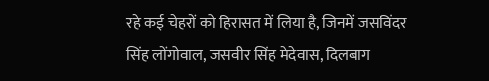रहे कई चेहरों को हिरासत में लिया है, जिनमें जसविंदर सिंह लोंगोवाल, जसवीर सिंह मेदेवास, दिलबाग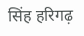सिंह हरिगढ़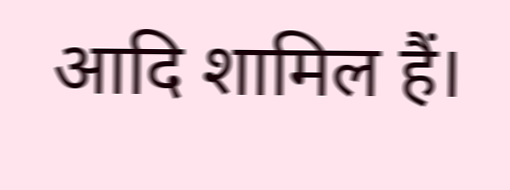आदि शामिल हैं।